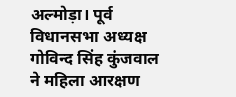अल्मोड़ा। पूर्व विधानसभा अध्यक्ष गोविन्द सिंह कुंजवाल ने महिला आरक्षण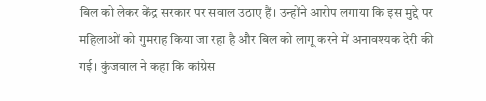बिल को लेकर केंद्र सरकार पर सवाल उठाए हैं। उन्होंने आरोप लगाया कि इस मुद्दे पर महिलाओं को गुमराह किया जा रहा है और बिल को लागू करने में अनावश्यक देरी की गई। कुंजवाल ने कहा कि कांग्रेस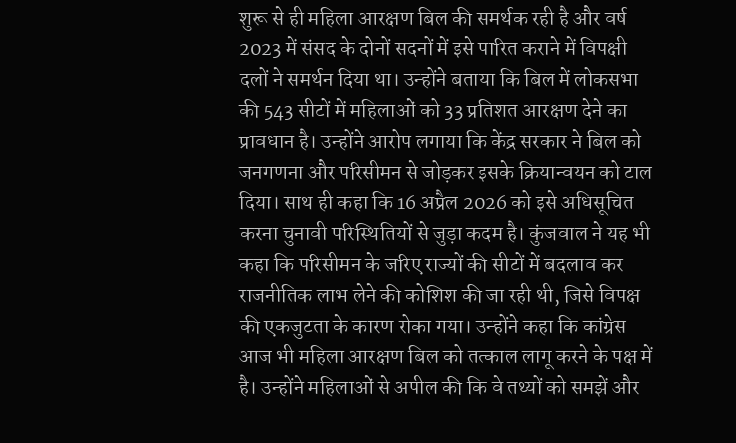शुरू से ही महिला आरक्षण बिल की समर्थक रही है और वर्ष 2023 में संसद के दोनों सदनों में इसे पारित कराने में विपक्षी दलों ने समर्थन दिया था। उन्होंने बताया कि बिल में लोकसभा की 543 सीटों में महिलाओं को 33 प्रतिशत आरक्षण देने का प्रावधान है। उन्होंने आरोप लगाया कि केंद्र सरकार ने बिल को जनगणना और परिसीमन से जोड़कर इसके क्रियान्वयन को टाल दिया। साथ ही कहा कि 16 अप्रैल 2026 को इसे अधिसूचित करना चुनावी परिस्थितियों से जुड़ा कदम है। कुंजवाल ने यह भी कहा कि परिसीमन के जरिए राज्यों की सीटों में बदलाव कर राजनीतिक लाभ लेने की कोशिश की जा रही थी, जिसे विपक्ष की एकजुटता के कारण रोका गया। उन्होंने कहा कि कांग्रेस आज भी महिला आरक्षण बिल को तत्काल लागू करने के पक्ष में है। उन्होंने महिलाओं से अपील की कि वे तथ्यों को समझें और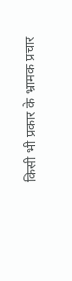किसी भी प्रकार के भ्रामक प्रचार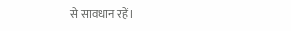से सावधान रहें।